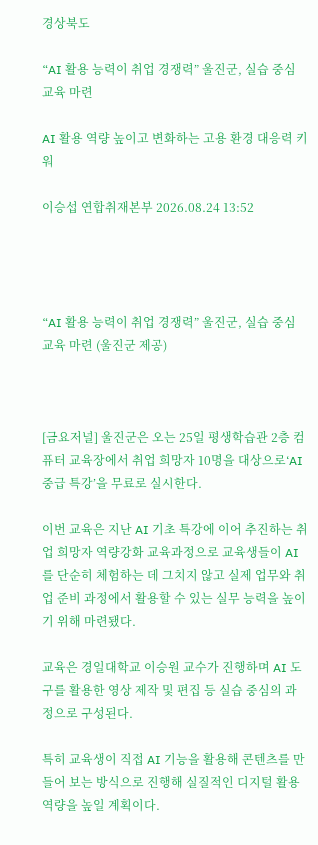경상북도

“AI 활용 능력이 취업 경쟁력” 울진군, 실습 중심 교육 마련

AI 활용 역량 높이고 변화하는 고용 환경 대응력 키워

이승섭 연합취재본부 2026.08.24 13:52




“AI 활용 능력이 취업 경쟁력” 울진군, 실습 중심 교육 마련 (울진군 제공)



[금요저널] 울진군은 오는 25일 평생학습관 2층 컴퓨터 교육장에서 취업 희망자 10명을 대상으로‘AI 중급 특강’을 무료로 실시한다.

이번 교육은 지난 AI 기초 특강에 이어 추진하는 취업 희망자 역량강화 교육과정으로 교육생들이 AI를 단순히 체험하는 데 그치지 않고 실제 업무와 취업 준비 과정에서 활용할 수 있는 실무 능력을 높이기 위해 마련됐다.

교육은 경일대학교 이승원 교수가 진행하며 AI 도구를 활용한 영상 제작 및 편집 등 실습 중심의 과정으로 구성된다.

특히 교육생이 직접 AI 기능을 활용해 콘텐츠를 만들어 보는 방식으로 진행해 실질적인 디지털 활용 역량을 높일 계획이다.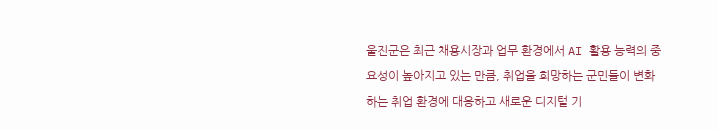울진군은 최근 채용시장과 업무 환경에서 AI 활용 능력의 중요성이 높아지고 있는 만큼, 취업을 희망하는 군민들이 변화하는 취업 환경에 대응하고 새로운 디지털 기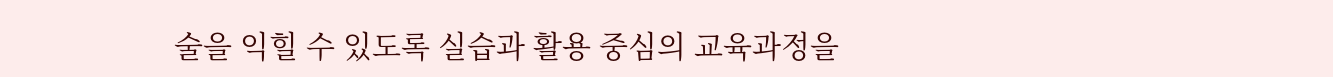술을 익힐 수 있도록 실습과 활용 중심의 교육과정을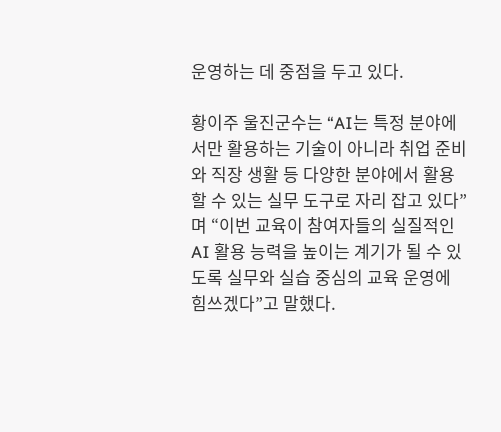운영하는 데 중점을 두고 있다.

황이주 울진군수는 “AI는 특정 분야에서만 활용하는 기술이 아니라 취업 준비와 직장 생활 등 다양한 분야에서 활용할 수 있는 실무 도구로 자리 잡고 있다”며 “이번 교육이 참여자들의 실질적인 AI 활용 능력을 높이는 계기가 될 수 있도록 실무와 실습 중심의 교육 운영에 힘쓰겠다”고 말했다.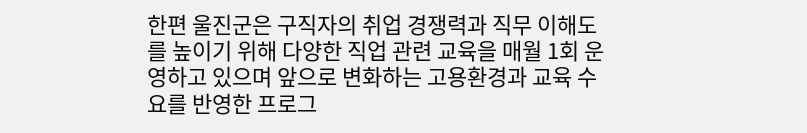한편 울진군은 구직자의 취업 경쟁력과 직무 이해도를 높이기 위해 다양한 직업 관련 교육을 매월 1회 운영하고 있으며 앞으로 변화하는 고용환경과 교육 수요를 반영한 프로그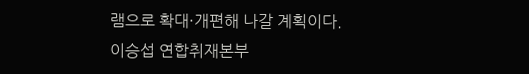램으로 확대·개편해 나갈 계획이다.
이승섭 연합취재본부